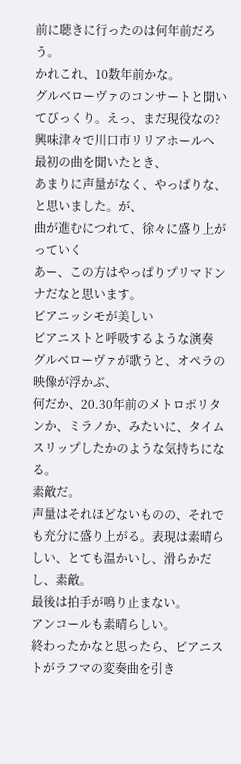前に聴きに行ったのは何年前だろう。
かれこれ、10数年前かな。
グルベローヴァのコンサートと聞いてびっくり。えっ、まだ現役なの?
興味津々で川口市リリアホールへ
最初の曲を聞いたとき、
あまりに声量がなく、やっぱりな、と思いました。が、
曲が進むにつれて、徐々に盛り上がっていく
あー、この方はやっぱりプリマドンナだなと思います。
ピアニッシモが美しい
ピアニストと呼吸するような演奏
グルベローヴァが歌うと、オペラの映像が浮かぶ、
何だか、20.30年前のメトロポリタンか、ミラノか、みたいに、タイムスリップしたかのような気持ちになる。
素敵だ。
声量はそれほどないものの、それでも充分に盛り上がる。表現は素晴らしい、とても温かいし、滑らかだし、素敵。
最後は拍手が鳴り止まない。
アンコールも素晴らしい。
終わったかなと思ったら、ピアニストがラフマの変奏曲を引き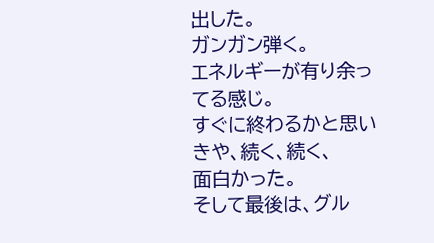出した。
ガンガン弾く。
エネルギーが有り余ってる感じ。
すぐに終わるかと思いきや、続く、続く、
面白かった。
そして最後は、グル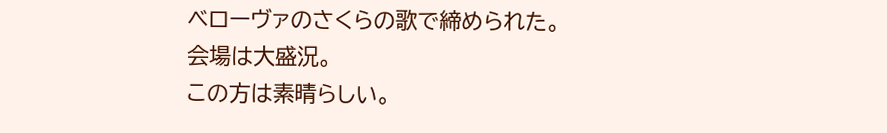ベローヴァのさくらの歌で締められた。
会場は大盛況。
この方は素晴らしい。